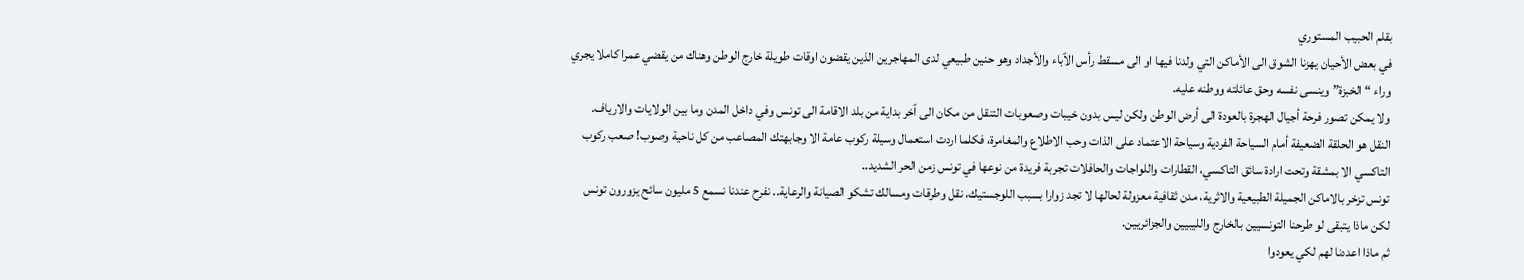بقلم الحبيب المستوري
في بعض الأحيان يهزنا الشوق الى الأماكن التي ولدنا فيها او الى مسقط رأس الٱباء والأجداد وهو حنين طبيعي لدى المهاجرين الذين يقضون اوقات طويلة خارج الوطن وهناك من يقضي عمرا كاملا يجري وراء “الخبزة” وينسى نفسه وحق عائلته ووطنه عليه.
ولا يمكن تصور فرحة أجيال الهجرة بالعودة الى أرض الوطن ولكن ليس بدون خيبات وصعوبات التنقل من مكان الى ٱخر بداية من بلد الاقامة الى تونس وفي داخل المدن وما بين الولايات والارياف.
النقل هو الحلقة الضعيفة أمام السياحة الفردية وسياحة الاعتماد على الذات وحب الاطلاع والمغامرة، فكلما اردت استعمال وسيلة ركوب عامة الا وجابهتك المصاعب من كل ناحية وصوب! صعب ركوب التاكسي الا بمشقة وتحت ارادة سائق التاكسي، القطارات واللواجات والحافلات تجربة فريدة من نوعها في تونس زمن الحر الشديد..
تونس تزخر بالاماكن الجميلة الطبيعية والاثرية، مدن ثقافية معزولة لحالها لا تجد زوارا بسبب اللوجستيك، نقل وطرقات ومسالك تشكو الصيانة والرعاية.. نفرح عندنا نسمع 5 مليون سائح يزورون تونس لكن ماذا يتبقى لو طرحنا التونسيين بالخارج والليبيين والجزائريين.
ثم ماذا اعددنا لهم لكي يعودوا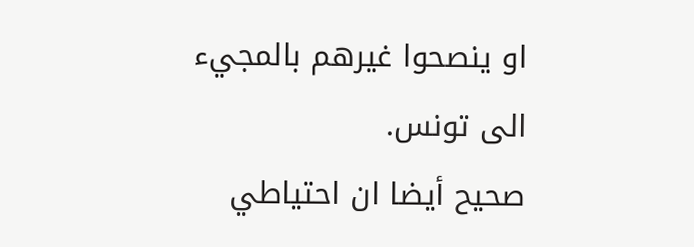او ينصحوا غيرهم بالمجيء الى تونس.
صحيح أيضا ان احتياطي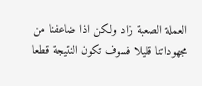العملة الصعبة زاد ولكن اذا ضاعفنا من مجهوداتنا قليلا فسوف تكون النتيجة قطعا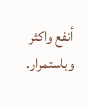أنفع واكثر وباستمرار.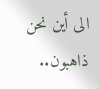الى أين نحن ذاهبون..